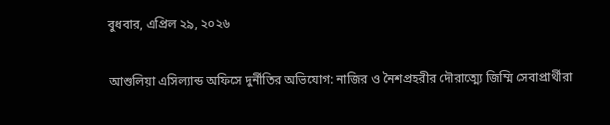বুধবার, এপ্রিল ২৯, ২০২৬

আশুলিয়া এসিল্যান্ড অফিসে দুর্নীতির অভিযোগ: নাজির ও নৈশপ্রহরীর দৌরাত্ম্যে জিম্মি সেবাপ্রার্থীরা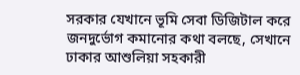সরকার যেখানে ভূমি সেবা ডিজিটাল করে জনদুর্ভোগ কমানোর কথা বলছে, সেখানে ঢাকার আশুলিয়া সহকারী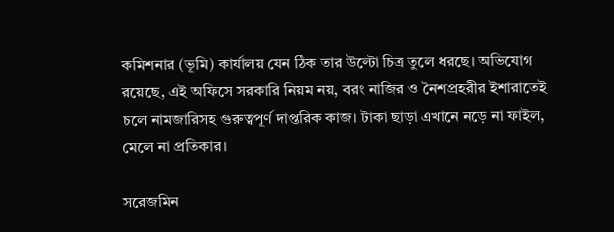কমিশনার (ভূমি) কার্যালয় যেন ঠিক তার উল্টো চিত্র তুলে ধরছে। অভিযোগ রয়েছে, এই অফিসে সরকারি নিয়ম নয়, বরং নাজির ও নৈশপ্রহরীর ইশারাতেই চলে নামজারিসহ গুরুত্বপূর্ণ দাপ্তরিক কাজ। টাকা ছাড়া এখানে নড়ে না ফাইল, মেলে না প্রতিকার।

সরেজমিন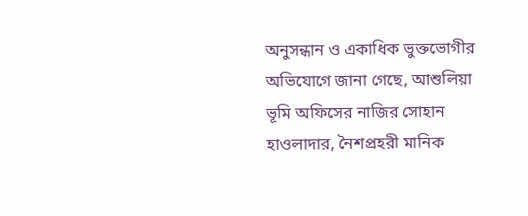অনুসন্ধান ও একাধিক ভুক্তভোগীর অভিযোগে জানা গেছে, আশুলিয়া ভূমি অফিসের নাজির সোহান হাওলাদার, নৈশপ্রহরী মানিক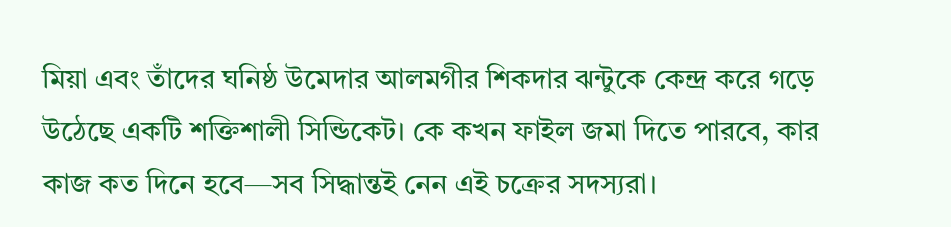মিয়া এবং তাঁদের ঘনিষ্ঠ উমেদার আলমগীর শিকদার ঝন্টুকে কেন্দ্র করে গড়ে উঠেছে একটি শক্তিশালী সিন্ডিকেট। কে কখন ফাইল জমা দিতে পারবে, কার কাজ কত দিনে হবে—সব সিদ্ধান্তই নেন এই চক্রের সদস্যরা।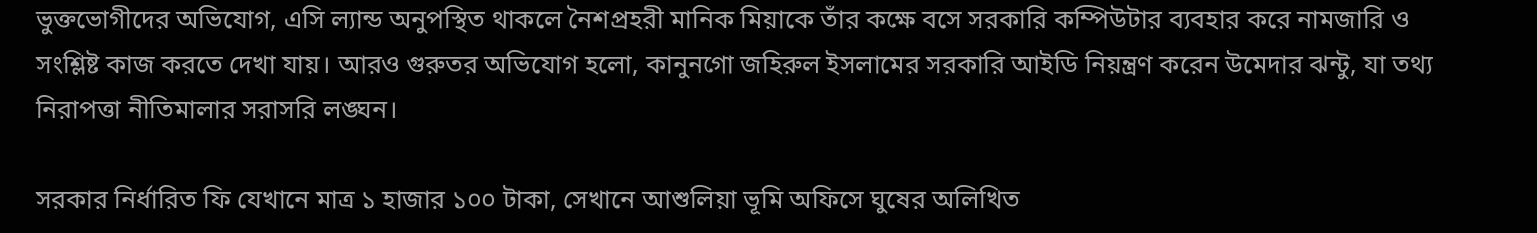ভুক্তভোগীদের অভিযোগ, এসি ল্যান্ড অনুপস্থিত থাকলে নৈশপ্রহরী মানিক মিয়াকে তাঁর কক্ষে বসে সরকারি কম্পিউটার ব্যবহার করে নামজারি ও সংশ্লিষ্ট কাজ করতে দেখা যায়। আরও গুরুতর অভিযোগ হলো, কানুনগো জহিরুল ইসলামের সরকারি আইডি নিয়ন্ত্রণ করেন উমেদার ঝন্টু, যা তথ্য নিরাপত্তা নীতিমালার সরাসরি লঙ্ঘন।

সরকার নির্ধারিত ফি যেখানে মাত্র ১ হাজার ১০০ টাকা, সেখানে আশুলিয়া ভূমি অফিসে ঘুষের অলিখিত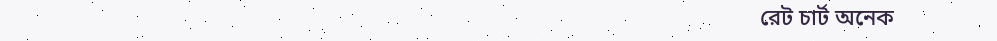রেট চার্ট অনেক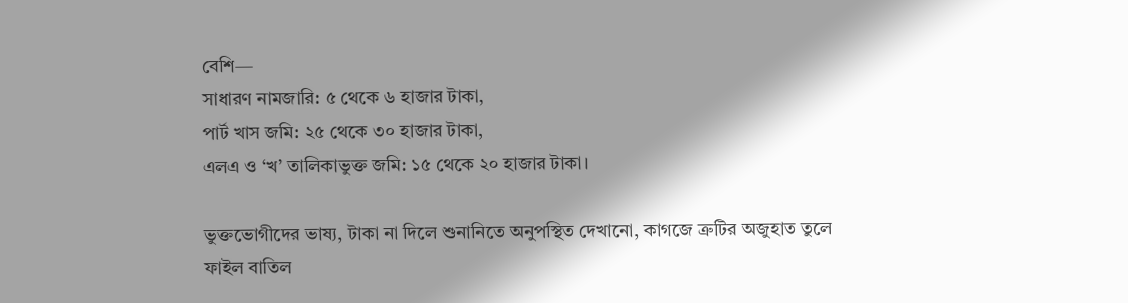বেশি—
সাধারণ নামজারি: ৫ থেকে ৬ হাজার টাকা,
পার্ট খাস জমি: ২৫ থেকে ৩০ হাজার টাকা,
এলএ ও ‘খ’ তালিকাভুক্ত জমি: ১৫ থেকে ২০ হাজার টাকা।

ভুক্তভোগীদের ভাষ্য, টাকা না দিলে শুনানিতে অনুপস্থিত দেখানো, কাগজে ত্রুটির অজুহাত তুলে ফাইল বাতিল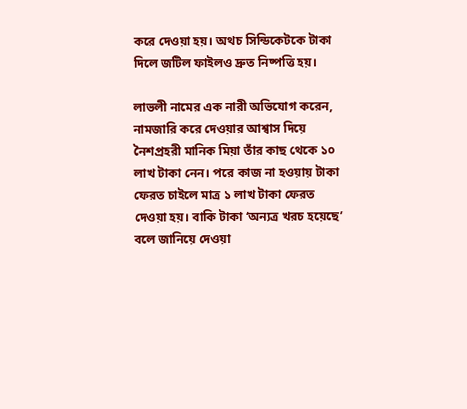করে দেওয়া হয়। অথচ সিন্ডিকেটকে টাকা দিলে জটিল ফাইলও দ্রুত নিষ্পত্তি হয়।

লাভলী নামের এক নারী অভিযোগ করেন, নামজারি করে দেওয়ার আশ্বাস দিয়ে নৈশপ্রহরী মানিক মিয়া তাঁর কাছ থেকে ১০ লাখ টাকা নেন। পরে কাজ না হওয়ায় টাকা ফেরত চাইলে মাত্র ১ লাখ টাকা ফেরত দেওয়া হয়। বাকি টাকা ‘অন্যত্র খরচ হয়েছে’ বলে জানিয়ে দেওয়া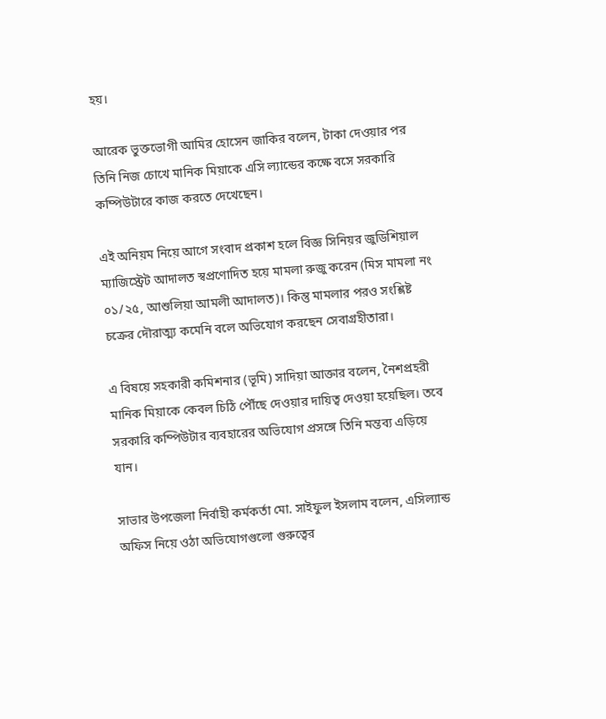হয়।

আরেক ভুক্তভোগী আমির হোসেন জাকির বলেন, টাকা দেওয়ার পর তিনি নিজ চোখে মানিক মিয়াকে এসি ল্যান্ডের কক্ষে বসে সরকারি কম্পিউটারে কাজ করতে দেখেছেন।

এই অনিয়ম নিয়ে আগে সংবাদ প্রকাশ হলে বিজ্ঞ সিনিয়র জুডিশিয়াল ম্যাজিস্ট্রেট আদালত স্বপ্রণোদিত হয়ে মামলা রুজু করেন (মিস মামলা নং ০১/২৫, আশুলিয়া আমলী আদালত)। কিন্তু মামলার পরও সংশ্লিষ্ট চক্রের দৌরাত্ম্য কমেনি বলে অভিযোগ করছেন সেবাগ্রহীতারা।

এ বিষয়ে সহকারী কমিশনার (ভূমি) সাদিয়া আক্তার বলেন, নৈশপ্রহরী মানিক মিয়াকে কেবল চিঠি পৌঁছে দেওয়ার দায়িত্ব দেওয়া হয়েছিল। তবে সরকারি কম্পিউটার ব্যবহারের অভিযোগ প্রসঙ্গে তিনি মন্তব্য এড়িয়ে যান।

সাভার উপজেলা নির্বাহী কর্মকর্তা মো. সাইফুল ইসলাম বলেন, এসিল্যান্ড অফিস নিয়ে ওঠা অভিযোগগুলো গুরুত্বের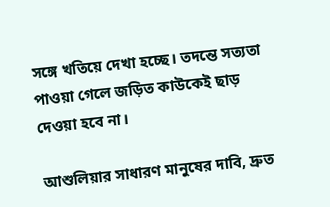সঙ্গে খতিয়ে দেখা হচ্ছে। তদন্তে সত্যতা পাওয়া গেলে জড়িত কাউকেই ছাড় দেওয়া হবে না।

আশুলিয়ার সাধারণ মানুষের দাবি, দ্রুত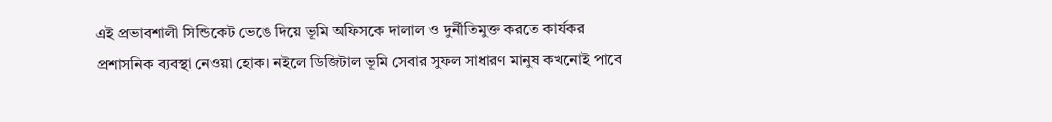এই প্রভাবশালী সিন্ডিকেট ভেঙে দিয়ে ভূমি অফিসকে দালাল ও দুর্নীতিমুক্ত করতে কার্যকর প্রশাসনিক ব্যবস্থা নেওয়া হোক। নইলে ডিজিটাল ভূমি সেবার সুফল সাধারণ মানুষ কখনোই পাবে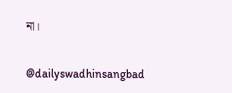না।

@dailyswadhinsangbad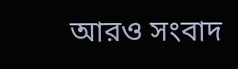আরও সংবাদ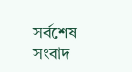সর্বশেষ সংবাদ